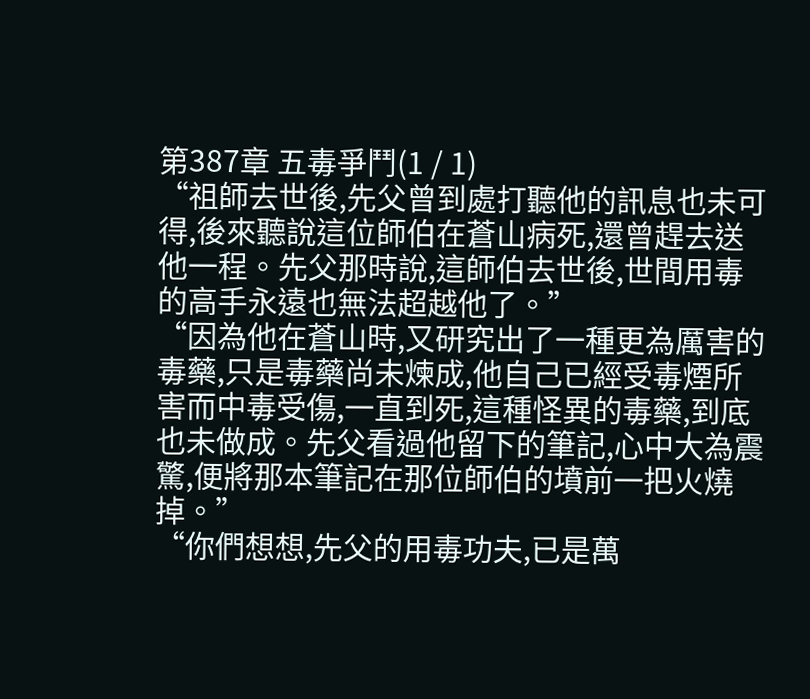第387章 五毒爭鬥(1 / 1)
“祖師去世後,先父曾到處打聽他的訊息也未可得,後來聽說這位師伯在蒼山病死,還曾趕去送他一程。先父那時說,這師伯去世後,世間用毒的高手永遠也無法超越他了。”
“因為他在蒼山時,又研究出了一種更為厲害的毒藥,只是毒藥尚未煉成,他自己已經受毒煙所害而中毒受傷,一直到死,這種怪異的毒藥,到底也未做成。先父看過他留下的筆記,心中大為震驚,便將那本筆記在那位師伯的墳前一把火燒掉。”
“你們想想,先父的用毒功夫,已是萬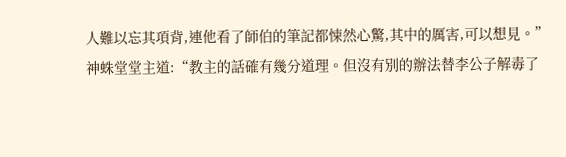人難以忘其項背,連他看了師伯的筆記都悚然心驚,其中的厲害,可以想見。”
神蛛堂堂主道:“教主的話確有幾分道理。但沒有別的辦法替李公子解毒了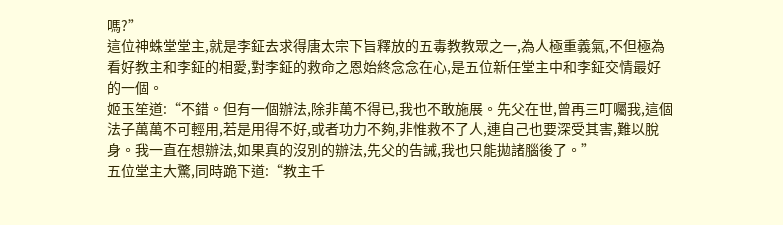嗎?”
這位神蛛堂堂主,就是李鉦去求得唐太宗下旨釋放的五毒教教眾之一,為人極重義氣,不但極為看好教主和李鉦的相愛,對李鉦的救命之恩始終念念在心,是五位新任堂主中和李鉦交情最好的一個。
姬玉笙道:“不錯。但有一個辦法,除非萬不得已,我也不敢施展。先父在世,曾再三叮囑我,這個法子萬萬不可輕用,若是用得不好,或者功力不夠,非惟救不了人,連自己也要深受其害,難以脫身。我一直在想辦法,如果真的沒別的辦法,先父的告誡,我也只能拋諸腦後了。”
五位堂主大驚,同時跪下道:“教主千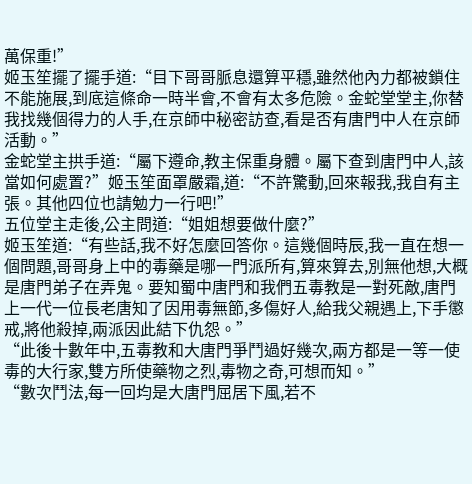萬保重!”
姬玉笙擺了擺手道:“目下哥哥脈息還算平穩,雖然他內力都被鎖住不能施展,到底這條命一時半會,不會有太多危險。金蛇堂堂主,你替我找幾個得力的人手,在京師中秘密訪查,看是否有唐門中人在京師活動。”
金蛇堂主拱手道:“屬下遵命,教主保重身體。屬下查到唐門中人,該當如何處置?”姬玉笙面罩嚴霜,道:“不許驚動,回來報我,我自有主張。其他四位也請勉力一行吧!”
五位堂主走後,公主問道:“姐姐想要做什麼?”
姬玉笙道:“有些話,我不好怎麼回答你。這幾個時辰,我一直在想一個問題,哥哥身上中的毒藥是哪一門派所有,算來算去,別無他想,大概是唐門弟子在弄鬼。要知蜀中唐門和我們五毒教是一對死敵,唐門上一代一位長老唐知了因用毒無節,多傷好人,給我父親遇上,下手懲戒,將他殺掉,兩派因此結下仇怨。”
“此後十數年中,五毒教和大唐門爭鬥過好幾次,兩方都是一等一使毒的大行家,雙方所使藥物之烈,毒物之奇,可想而知。”
“數次鬥法,每一回均是大唐門屈居下風,若不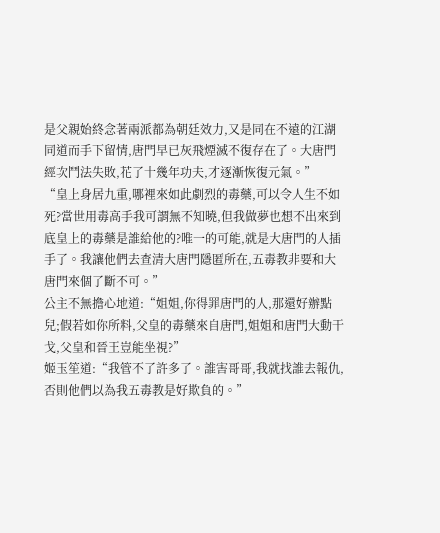是父親始終念著兩派都為朝廷效力,又是同在不遠的江湖同道而手下留情,唐門早已灰飛煙滅不復存在了。大唐門經次鬥法失敗,花了十幾年功夫,才逐漸恢復元氣。”
“皇上身居九重,哪裡來如此劇烈的毒藥,可以令人生不如死?當世用毒高手我可謂無不知曉,但我做夢也想不出來到底皇上的毒藥是誰給他的?唯一的可能,就是大唐門的人插手了。我讓他們去查清大唐門隱匿所在,五毒教非要和大唐門來個了斷不可。”
公主不無擔心地道:“姐姐,你得罪唐門的人,那還好辦點兒;假若如你所料,父皇的毒藥來自唐門,姐姐和唐門大動干戈,父皇和晉王豈能坐視?”
姬玉笙道:“我管不了許多了。誰害哥哥,我就找誰去報仇,否則他們以為我五毒教是好欺負的。”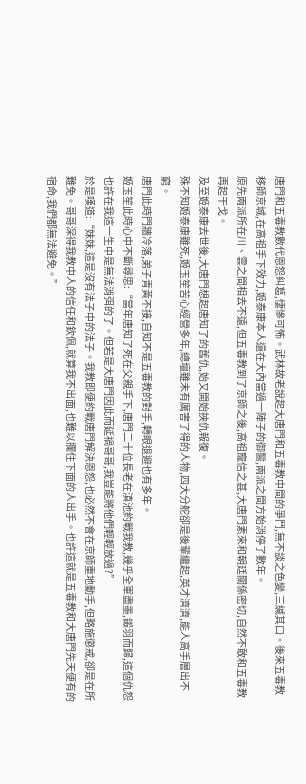唐門和五毒教數代恩怨糾葛,悽慘可怖。武林故老說起大唐門和五毒教中間的爭鬥,無不談之色變,三緘其口。後來五毒教移師京城,在高祖手下效力,姬泰康本人還在大內當過一陣子的御醫,兩派之間方始消停了數年。
原先兩派所在川、雲之間相去不遠,但五毒教到了京師之後,高祖寵信之甚,大唐門素來和朝廷關係密切,自然不敢和五毒教再起干戈。
及至姬泰康去世後,大唐門想起唐知了的舊仇,始又開始挾仇報復。
殊不知姬泰康雖死,姬玉笙苦心經營多年,總壇雖未有厲害了得的人物,四大分舵卻是後輩繼起,英才濟濟,能人高手層出不窮。
唐門此時門牆冷落,弟子青黃不接,自知不是五毒教的對手,轉眼退避也有多年。
姬玉笙此時心中不斷尋思:“當年唐知了死在父親手下,唐門二十位長老在滇池約戰我教,幾乎全軍盡墨,鎩羽而歸,這個仇怨也許在我這一生中是無法消弭的了。但若是大唐門因此而延禍哥哥,我豈能將他們輕輕放過?”
於是嘆道:“妹妹,這是沒有法子中的法子。我教即便約戰唐門解決恩怨,也必然不會在京師重地動手,但略施懲戒,卻是在所難免。哥哥深得我教中人的信任和欽佩,就算我不出面,也難以攔住下面的人出手。也許這就是五毒教和大唐門先天便有的宿命,我們都無法避免。”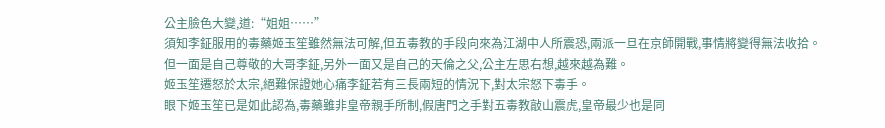公主臉色大變,道:“姐姐……”
須知李鉦服用的毒藥姬玉笙雖然無法可解,但五毒教的手段向來為江湖中人所震恐,兩派一旦在京師開戰,事情將變得無法收拾。
但一面是自己尊敬的大哥李鉦,另外一面又是自己的天倫之父,公主左思右想,越來越為難。
姬玉笙遷怒於太宗,絕難保證她心痛李鉦若有三長兩短的情況下,對太宗怒下毒手。
眼下姬玉笙已是如此認為,毒藥雖非皇帝親手所制,假唐門之手對五毒教敲山震虎,皇帝最少也是同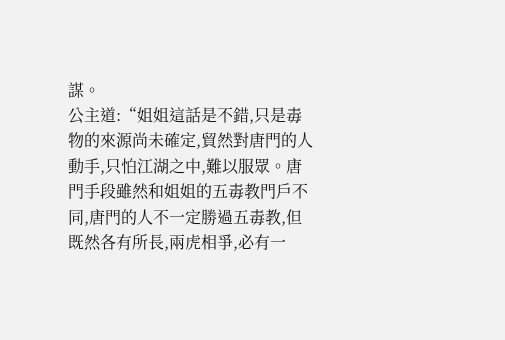謀。
公主道:“姐姐這話是不錯,只是毒物的來源尚未確定,貿然對唐門的人動手,只怕江湖之中,難以服眾。唐門手段雖然和姐姐的五毒教門戶不同,唐門的人不一定勝過五毒教,但既然各有所長,兩虎相爭,必有一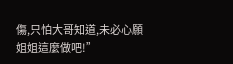傷,只怕大哥知道,未必心願姐姐這麼做吧!”